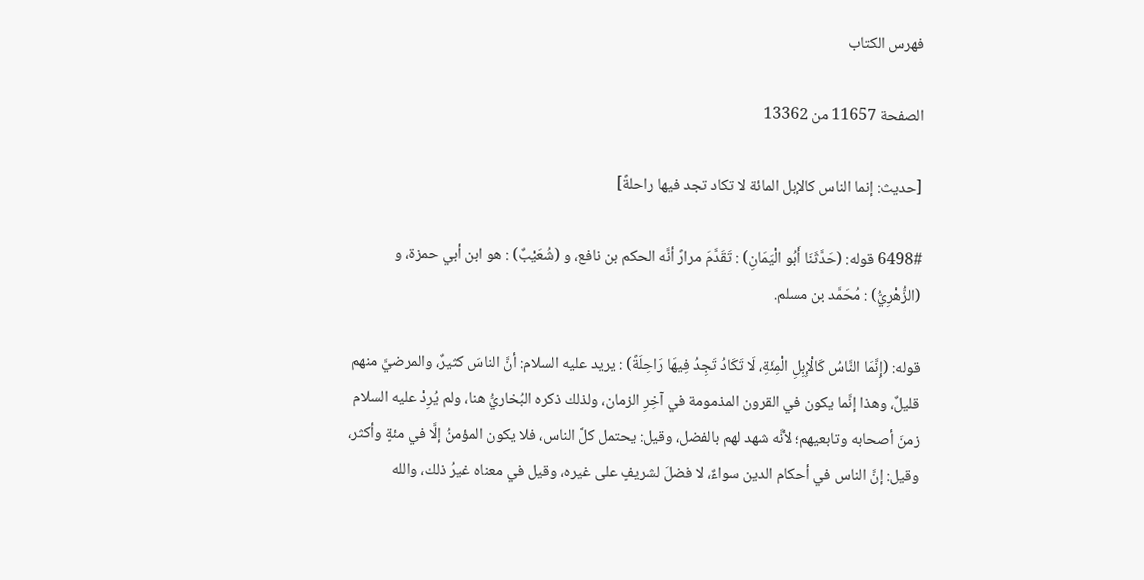فهرس الكتاب

الصفحة 11657 من 13362

[حديث: إنما الناس كالإبل المائة لا تكاد تجد فيها راحلةً]

6498# قوله: (حَدَّثَنَا أَبُو الْيَمَانِ) : تَقَدَّمَ مرارً أنَّه الحكم بن نافع، و (شُعَيْبٌ) : هو ابن أبي حمزة، و (الزُّهْرِيُّ) : مُحَمَّد بن مسلم.

قوله: (إِنَّمَا النَّاسُ كَالْإِبِلِ الْمِئَةِ، لَا تَكَادُ تَجِدُ فِيهَا رَاحِلَةً) : يريد عليه السلام: أنَّ الناسَ كثيرٌ، والمرضيَّ منهم قليلٌ، وهذا إنَّما يكون في القرون المذمومة في آخِرِ الزمان، ولذلك ذكره البُخاريُّ هنا، ولم يُرِدْ عليه السلام زمنَ أصحابه وتابعيهم؛ لأنَّه شهد لهم بالفضل، وقيل: يحتمل كلَّ الناس، فلا يكون المؤمنُ إلَّا في مئةٍ وأكثر، وقيل: إنَّ الناس في أحكام الدين سواءٌ، لا فضلَ لشريفٍ على غيره، وقيل في معناه غيرُ ذلك، والله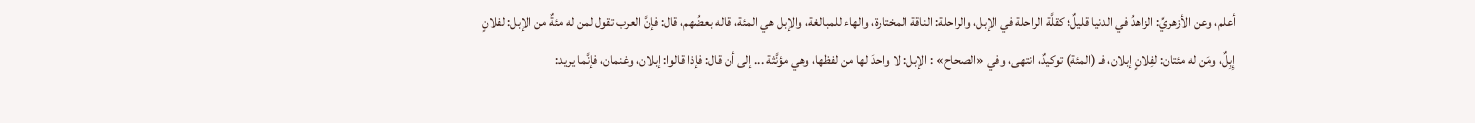أعلم، وعن الأزهريِّ: الزاهدُ في الدنيا قليلٌ؛ كقلَّة الراحلة في الإبل، والراحلة: الناقة المختارة، والهاء للمبالغة، والإبل هي المئة، قاله بعضُهم، قال: فإنَّ العرب تقول لمن له مئةٌ من الإبل: لفلانٍ إِبِلٌ، ومَن له مئتان: لفِلانٍ إبلان، فـ (المئة) توكيدٌ، انتهى، وفي «الصحاح» : الإبل: لا واحدَ لها من لفظها، وهي مؤنَّثة ... إلى أن قال: فإذا قالوا: إبلان، وغنمان، فإنَّما يريد: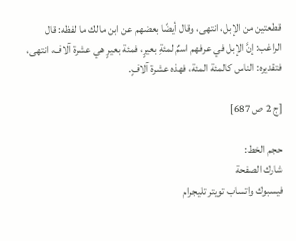قطعتين من الإبل، انتهى، وقال أيضًا بعضهم عن ابن مالك ما لفظه: قال الراغب: إنَّ الإبل في عرفهم اسمٌ لمئةِ بعيرٍ، فمئة بعيرٍ هي عشرة آلاف، انتهى، فتقديره: الناس كالمئة المئة، فهذه عشرة آلافٍ.

[ج 2 ص 687]

حجم الخط:
شارك الصفحة
فيسبوك واتساب تويتر تليجرام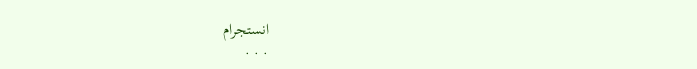انستجرام
. . .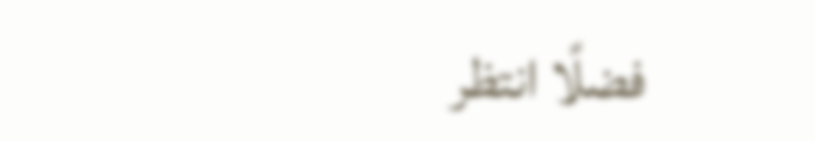فضلًا انتظر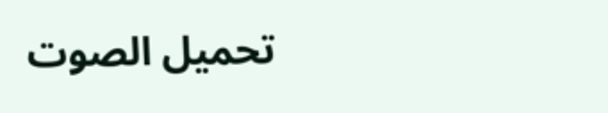تحميل الصوت